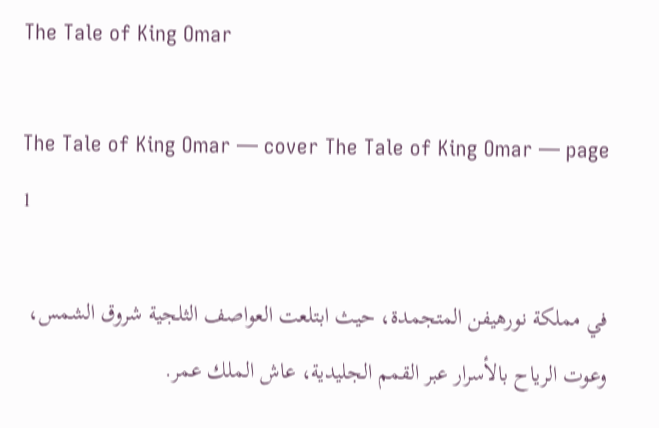The Tale of King Omar

The Tale of King Omar — cover The Tale of King Omar — page 1

في مملكة نورهيفن المتجمدة، حيث ابتلعت العواصف الثلجية شروق الشمس، وعوت الرياح بالأسرار عبر القمم الجليدية، عاش الملك عمر.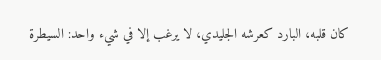كان قلبه، البارد كعرشه الجليدي، لا يرغب إلا في شيء واحد: السيطرة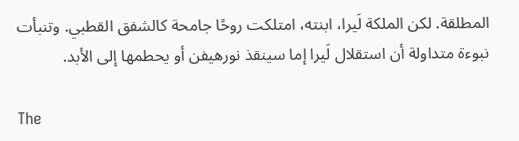المطلقة. لكن الملكة لَيرا، ابنته، امتلكت روحًا جامحة كالشفق القطبي. وتنبأت نبوءة متداولة أن استقلال لَيرا إما سينقذ نورهيفن أو يحطمها إلى الأبد.

The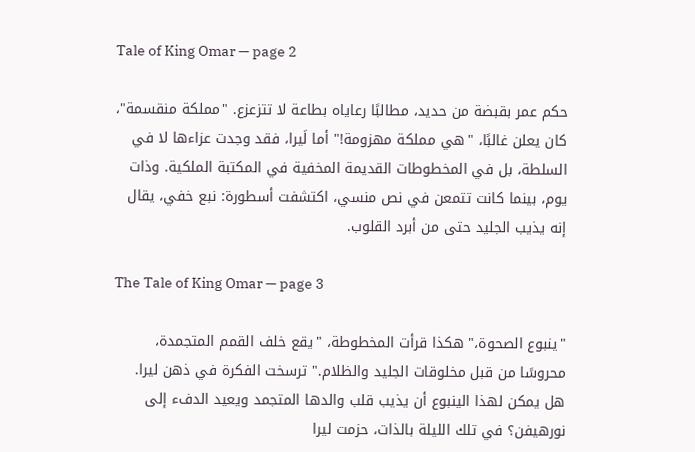Tale of King Omar — page 2

حكم عمر بقبضة من حديد، مطالبًا رعاياه بطاعة لا تتزعزع. "مملكة منقسمة"، كان يعلن غالبًا، "هي مملكة مهزومة!" أما لَيرا، فقد وجدت عزاءها لا في السلطة، بل في المخطوطات القديمة المخفية في المكتبة الملكية. وذات يوم، بينما كانت تتمعن في نص منسي، اكتشفت أسطورة: نبع خفي، يقال إنه يذيب الجليد حتى من أبرد القلوب.

The Tale of King Omar — page 3

"ينبوع الصحوة،" هكذا قرأت المخطوطة، "يقع خلف القمم المتجمدة، محروسًا من قبل مخلوقات الجليد والظلام." ترسخت الفكرة في ذهن ليرا. هل يمكن لهذا الينبوع أن يذيب قلب والدها المتجمد ويعيد الدفء إلى نورهيفن؟ في تلك الليلة بالذات، حزمت ليرا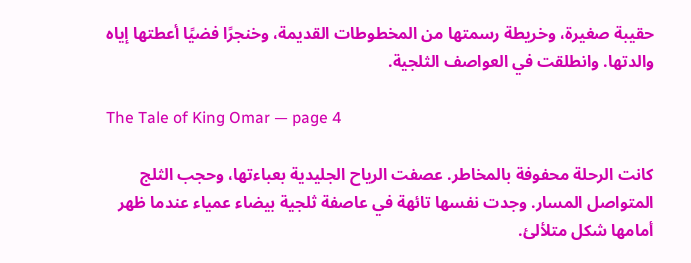حقيبة صغيرة، وخريطة رسمتها من المخطوطات القديمة، وخنجرًا فضيًا أعطتها إياه والدتها. وانطلقت في العواصف الثلجية.

The Tale of King Omar — page 4

كانت الرحلة محفوفة بالمخاطر. عصفت الرياح الجليدية بعباءتها، وحجب الثلج المتواصل المسار. وجدت نفسها تائهة في عاصفة ثلجية بيضاء عمياء عندما ظهر أمامها شكل متلألئ.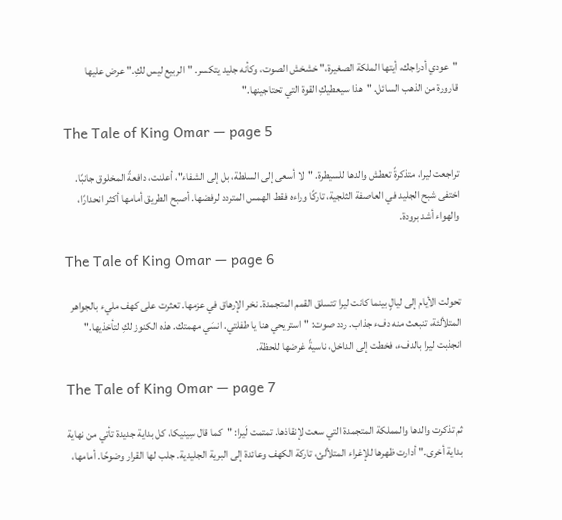"عودي أدراجك، أيتها الملكة الصغيرة،" خشخش الصوت، وكأنه جليد يتكسر. "الربيع ليس لكِ." عرض عليها قارورة من الذهب السائل. "هذا سيعطيكِ القوة التي تحتاجينها."

The Tale of King Omar — page 5

تراجعت ليرا، متذكرةً تعطش والدها للسيطرة. "لا أسعى إلى السلطة، بل إلى الشفاء"، أعلنت، دافعةً المخلوق جانبًا. اختفى شبح الجليد في العاصفة الثلجية، تاركًا وراءه فقط الهمس المتردد لرفضها. أصبح الطريق أمامها أكثر انحدارًا، والهواء أشد برودة.

The Tale of King Omar — page 6

تحولت الأيام إلى ليالٍ بينما كانت ليرا تتسلق القمم المتجمدة. نخر الإرهاق في عزمها. تعثرت على كهف مليء بالجواهر المتلألئة، تنبعث منه دفء جذاب. ردد صوت: "استريحي هنا يا طفلتي. انسَي مهمتك. هذه الكنوز لكِ لتأخذيها." انجذبت ليرا بالدفء، فخطت إلى الداخل، ناسيةً غرضها للحظة.

The Tale of King Omar — page 7

ثم تذكرت والدها والمملكة المتجمدة التي سعت لإنقاذها. تمتمت لَيرا: "كما قال سِينيكا، كل بداية جديدة تأتي من نهاية بداية أخرى." أدارت ظهرها للإغراء المتلألئ، تاركة الكهف وعائدة إلى البرية الجليدية. جلب لها القرار وضوحًا. أمامها،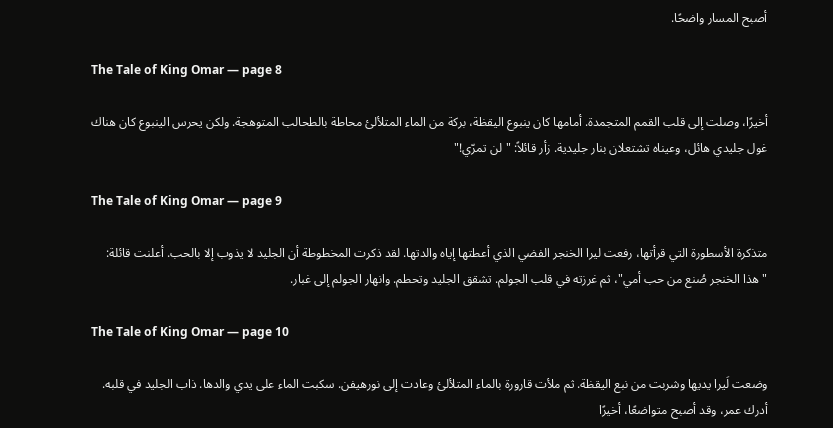أصبح المسار واضحًا.

The Tale of King Omar — page 8

أخيرًا، وصلت إلى قلب القمم المتجمدة. أمامها كان ينبوع اليقظة، بركة من الماء المتلألئ محاطة بالطحالب المتوهجة. ولكن يحرس الينبوع كان هناك غول جليدي هائل، وعيناه تشتعلان بنار جليدية. زأر قائلاً: "لن تمرّي!"

The Tale of King Omar — page 9

متذكرة الأسطورة التي قرأتها، رفعت ليرا الخنجر الفضي الذي أعطتها إياه والدتها. لقد ذكرت المخطوطة أن الجليد لا يذوب إلا بالحب. أعلنت قائلة: "هذا الخنجر صُنع من حب أمي"، ثم غرزته في قلب الجولم. تشقق الجليد وتحطم. وانهار الجولم إلى غبار.

The Tale of King Omar — page 10

وضعت لَيرا يديها وشربت من نبع اليقظة. ثم ملأت قارورة بالماء المتلألئ وعادت إلى نورهيفن. سكبت الماء على يدي والدها. ذاب الجليد في قلبه. أدرك عمر، وقد أصبح متواضعًا، أخيرًا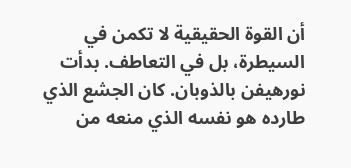أن القوة الحقيقية لا تكمن في السيطرة، بل في التعاطف. بدأت نورهيفن بالذوبان. كان الجشع الذي طارده هو نفسه الذي منعه من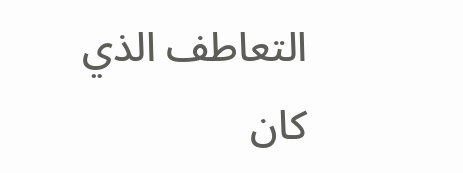التعاطف الذي كان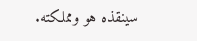سينقذه هو ومملكته.